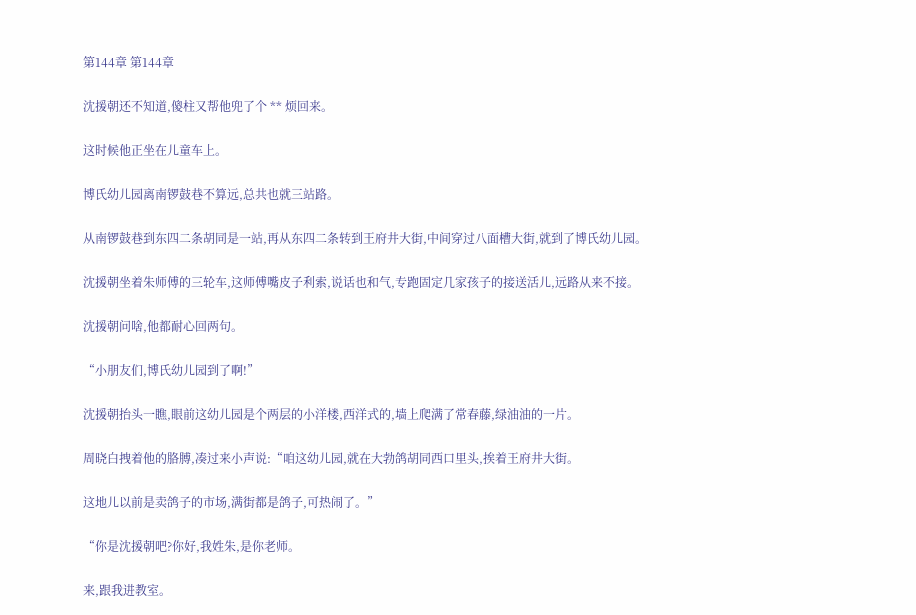第144章 第144章

沈援朝还不知道,傻柱又帮他兜了个 ** 烦回来。

这时候他正坐在儿童车上。

博氏幼儿园离南锣鼓巷不算远,总共也就三站路。

从南锣鼓巷到东四二条胡同是一站,再从东四二条转到王府井大街,中间穿过八面槽大街,就到了博氏幼儿园。

沈援朝坐着朱师傅的三轮车,这师傅嘴皮子利索,说话也和气,专跑固定几家孩子的接送活儿,远路从来不接。

沈援朝问啥,他都耐心回两句。

“小朋友们,博氏幼儿园到了啊!”

沈援朝抬头一瞧,眼前这幼儿园是个两层的小洋楼,西洋式的,墙上爬满了常春藤,绿油油的一片。

周晓白拽着他的胳膊,凑过来小声说:“咱这幼儿园,就在大勃鸽胡同西口里头,挨着王府井大街。

这地儿以前是卖鸽子的市场,满街都是鸽子,可热闹了。”

“你是沈援朝吧?你好,我姓朱,是你老师。

来,跟我进教室。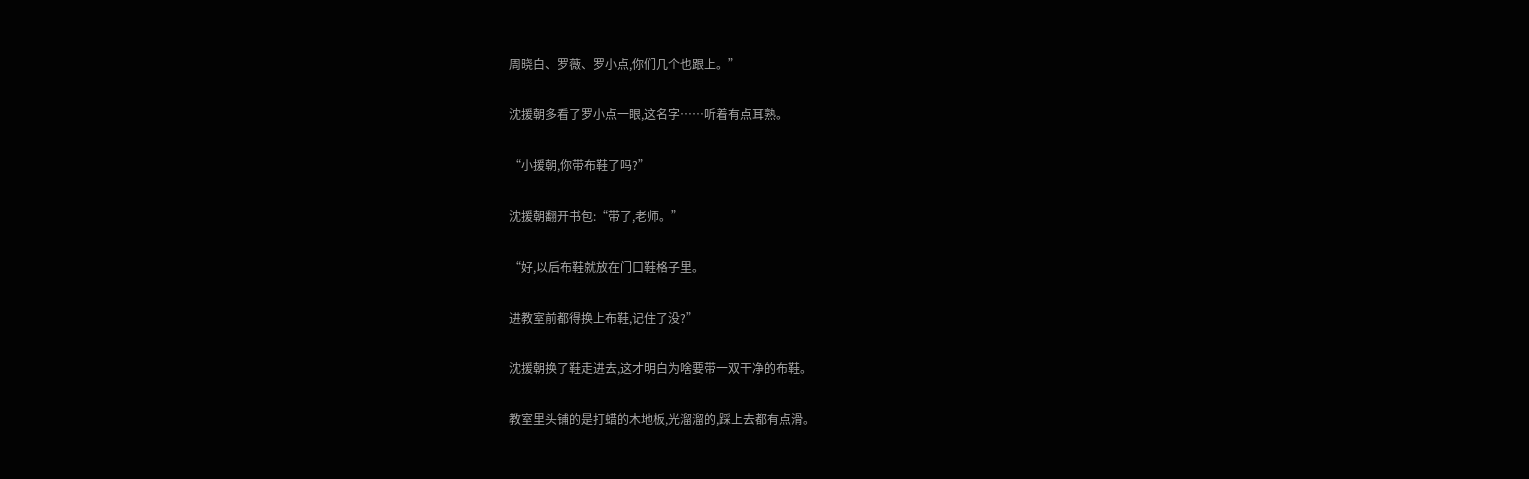周晓白、罗薇、罗小点,你们几个也跟上。”

沈援朝多看了罗小点一眼,这名字……听着有点耳熟。

“小援朝,你带布鞋了吗?”

沈援朝翻开书包:“带了,老师。”

“好,以后布鞋就放在门口鞋格子里。

进教室前都得换上布鞋,记住了没?”

沈援朝换了鞋走进去,这才明白为啥要带一双干净的布鞋。

教室里头铺的是打蜡的木地板,光溜溜的,踩上去都有点滑。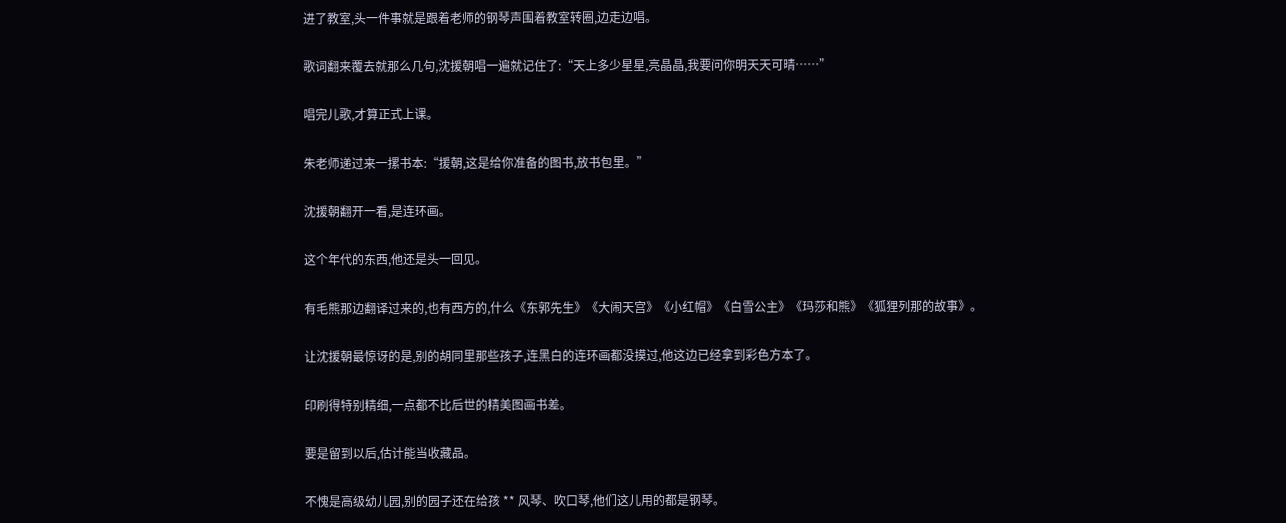进了教室,头一件事就是跟着老师的钢琴声围着教室转圈,边走边唱。

歌词翻来覆去就那么几句,沈援朝唱一遍就记住了:“天上多少星星,亮晶晶,我要问你明天天可晴……”

唱完儿歌,才算正式上课。

朱老师递过来一摞书本:“援朝,这是给你准备的图书,放书包里。”

沈援朝翻开一看,是连环画。

这个年代的东西,他还是头一回见。

有毛熊那边翻译过来的,也有西方的,什么《东郭先生》《大闹天宫》《小红帽》《白雪公主》《玛莎和熊》《狐狸列那的故事》。

让沈援朝最惊讶的是,别的胡同里那些孩子,连黑白的连环画都没摸过,他这边已经拿到彩色方本了。

印刷得特别精细,一点都不比后世的精美图画书差。

要是留到以后,估计能当收藏品。

不愧是高级幼儿园,别的园子还在给孩 ** 风琴、吹口琴,他们这儿用的都是钢琴。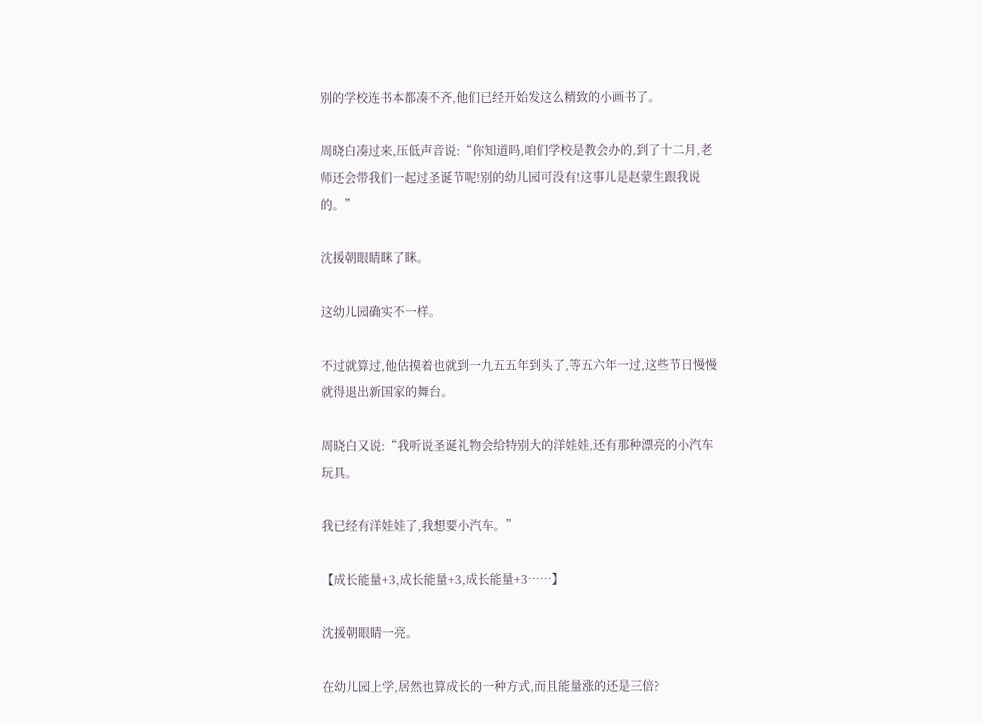别的学校连书本都凑不齐,他们已经开始发这么精致的小画书了。

周晓白凑过来,压低声音说:“你知道吗,咱们学校是教会办的,到了十二月,老师还会带我们一起过圣诞节呢!别的幼儿园可没有!这事儿是赵蒙生跟我说的。”

沈援朝眼睛眯了眯。

这幼儿园确实不一样。

不过就算过,他估摸着也就到一九五五年到头了,等五六年一过,这些节日慢慢就得退出新国家的舞台。

周晓白又说:“我听说圣诞礼物会给特别大的洋娃娃,还有那种漂亮的小汽车玩具。

我已经有洋娃娃了,我想要小汽车。”

【成长能量+3,成长能量+3,成长能量+3……】

沈援朝眼睛一亮。

在幼儿园上学,居然也算成长的一种方式,而且能量涨的还是三倍?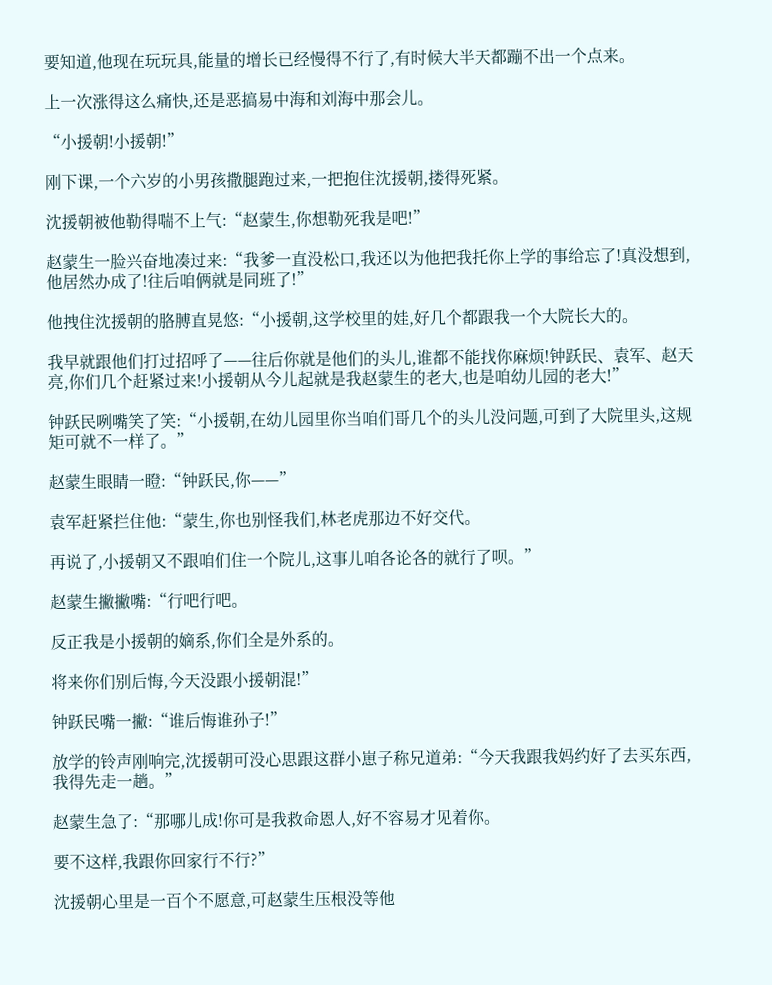要知道,他现在玩玩具,能量的增长已经慢得不行了,有时候大半天都蹦不出一个点来。

上一次涨得这么痛快,还是恶搞易中海和刘海中那会儿。

“小援朝!小援朝!”

刚下课,一个六岁的小男孩撒腿跑过来,一把抱住沈援朝,搂得死紧。

沈援朝被他勒得喘不上气:“赵蒙生,你想勒死我是吧!”

赵蒙生一脸兴奋地凑过来:“我爹一直没松口,我还以为他把我托你上学的事给忘了!真没想到,他居然办成了!往后咱俩就是同班了!”

他拽住沈援朝的胳膊直晃悠:“小援朝,这学校里的娃,好几个都跟我一个大院长大的。

我早就跟他们打过招呼了——往后你就是他们的头儿,谁都不能找你麻烦!钟跃民、袁军、赵天亮,你们几个赶紧过来!小援朝从今儿起就是我赵蒙生的老大,也是咱幼儿园的老大!”

钟跃民咧嘴笑了笑:“小援朝,在幼儿园里你当咱们哥几个的头儿没问题,可到了大院里头,这规矩可就不一样了。”

赵蒙生眼睛一瞪:“钟跃民,你——”

袁军赶紧拦住他:“蒙生,你也别怪我们,林老虎那边不好交代。

再说了,小援朝又不跟咱们住一个院儿,这事儿咱各论各的就行了呗。”

赵蒙生撇撇嘴:“行吧行吧。

反正我是小援朝的嫡系,你们全是外系的。

将来你们别后悔,今天没跟小援朝混!”

钟跃民嘴一撇:“谁后悔谁孙子!”

放学的铃声刚响完,沈援朝可没心思跟这群小崽子称兄道弟:“今天我跟我妈约好了去买东西,我得先走一趟。”

赵蒙生急了:“那哪儿成!你可是我救命恩人,好不容易才见着你。

要不这样,我跟你回家行不行?”

沈援朝心里是一百个不愿意,可赵蒙生压根没等他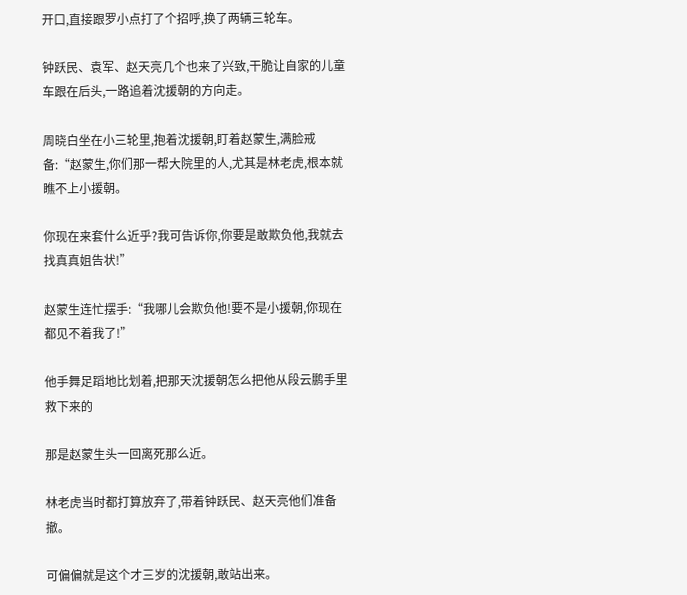开口,直接跟罗小点打了个招呼,换了两辆三轮车。

钟跃民、袁军、赵天亮几个也来了兴致,干脆让自家的儿童车跟在后头,一路追着沈援朝的方向走。

周晓白坐在小三轮里,抱着沈援朝,盯着赵蒙生,满脸戒备:“赵蒙生,你们那一帮大院里的人,尤其是林老虎,根本就瞧不上小援朝。

你现在来套什么近乎?我可告诉你,你要是敢欺负他,我就去找真真姐告状!”

赵蒙生连忙摆手:“我哪儿会欺负他!要不是小援朝,你现在都见不着我了!”

他手舞足蹈地比划着,把那天沈援朝怎么把他从段云鹏手里救下来的

那是赵蒙生头一回离死那么近。

林老虎当时都打算放弃了,带着钟跃民、赵天亮他们准备撤。

可偏偏就是这个才三岁的沈援朝,敢站出来。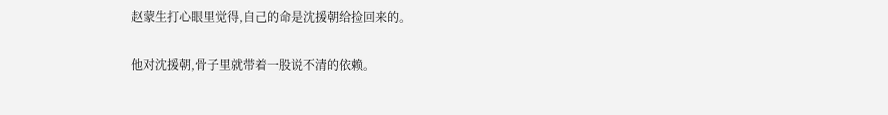赵蒙生打心眼里觉得,自己的命是沈援朝给捡回来的。

他对沈援朝,骨子里就带着一股说不清的依赖。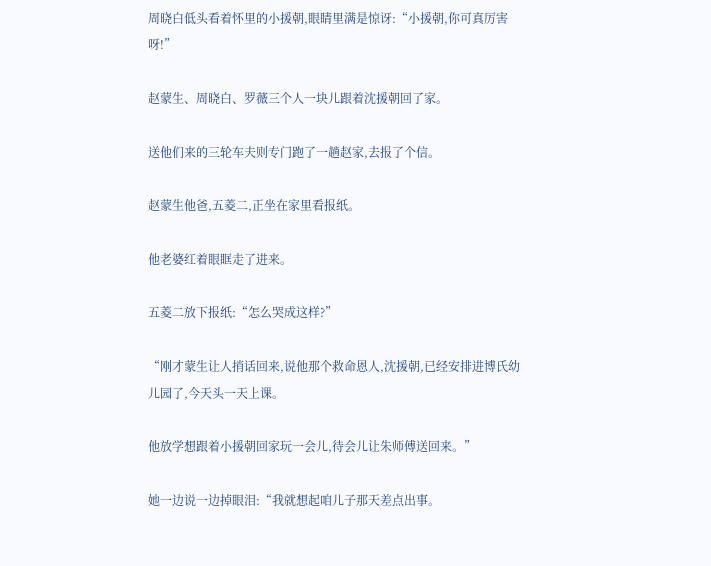周晓白低头看着怀里的小援朝,眼睛里满是惊讶:“小援朝,你可真厉害呀!”

赵蒙生、周晓白、罗薇三个人一块儿跟着沈援朝回了家。

送他们来的三轮车夫则专门跑了一趟赵家,去报了个信。

赵蒙生他爸,五菱二,正坐在家里看报纸。

他老婆红着眼眶走了进来。

五菱二放下报纸:“怎么哭成这样?”

“刚才蒙生让人捎话回来,说他那个救命恩人,沈援朝,已经安排进博氏幼儿园了,今天头一天上课。

他放学想跟着小援朝回家玩一会儿,待会儿让朱师傅送回来。”

她一边说一边掉眼泪:“我就想起咱儿子那天差点出事。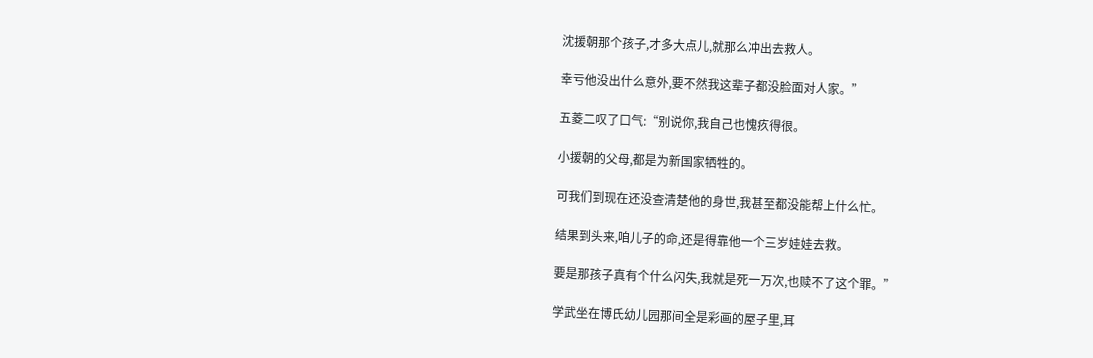沈援朝那个孩子,才多大点儿,就那么冲出去救人。

幸亏他没出什么意外,要不然我这辈子都没脸面对人家。”

五菱二叹了口气:“别说你,我自己也愧疚得很。

小援朝的父母,都是为新国家牺牲的。

可我们到现在还没查清楚他的身世,我甚至都没能帮上什么忙。

结果到头来,咱儿子的命,还是得靠他一个三岁娃娃去救。

要是那孩子真有个什么闪失,我就是死一万次,也赎不了这个罪。”

学武坐在博氏幼儿园那间全是彩画的屋子里,耳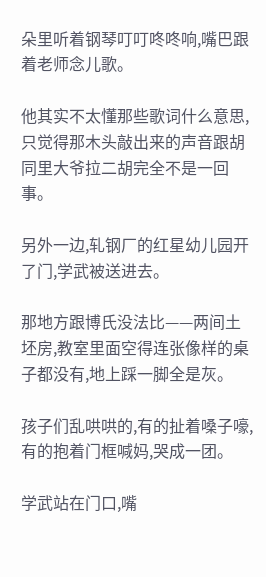朵里听着钢琴叮叮咚咚响,嘴巴跟着老师念儿歌。

他其实不太懂那些歌词什么意思,只觉得那木头敲出来的声音跟胡同里大爷拉二胡完全不是一回事。

另外一边,轧钢厂的红星幼儿园开了门,学武被送进去。

那地方跟博氏没法比——两间土坯房,教室里面空得连张像样的桌子都没有,地上踩一脚全是灰。

孩子们乱哄哄的,有的扯着嗓子嚎,有的抱着门框喊妈,哭成一团。

学武站在门口,嘴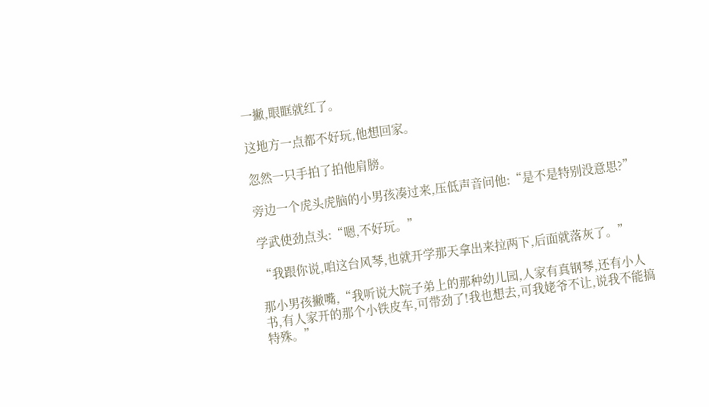一撇,眼眶就红了。

这地方一点都不好玩,他想回家。

忽然一只手拍了拍他肩膀。

旁边一个虎头虎脑的小男孩凑过来,压低声音问他:“是不是特别没意思?”

学武使劲点头:“嗯,不好玩。”

“我跟你说,咱这台风琴,也就开学那天拿出来拉两下,后面就落灰了。”

那小男孩撇嘴,“我听说大院子弟上的那种幼儿园,人家有真钢琴,还有小人书,有人家开的那个小铁皮车,可带劲了!我也想去,可我姥爷不让,说我不能搞特殊。”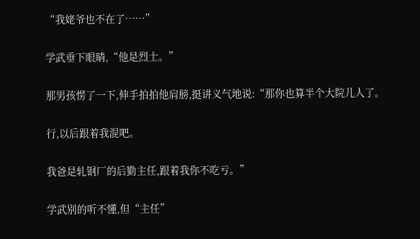“我姥爷也不在了……”

学武垂下眼睛,“他是烈士。”

那男孩愣了一下,伸手拍拍他肩膀,挺讲义气地说:“那你也算半个大院儿人了。

行,以后跟着我混吧。

我爸是轧钢厂的后勤主任,跟着我你不吃亏。”

学武别的听不懂,但“主任”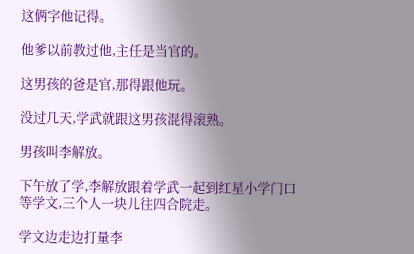这俩字他记得。

他爹以前教过他,主任是当官的。

这男孩的爸是官,那得跟他玩。

没过几天,学武就跟这男孩混得滚熟。

男孩叫李解放。

下午放了学,李解放跟着学武一起到红星小学门口等学文,三个人一块儿往四合院走。

学文边走边打量李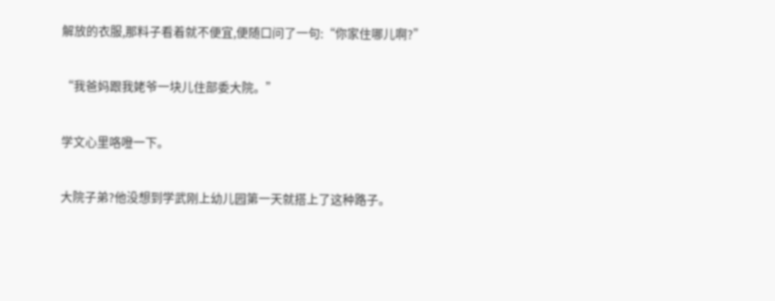解放的衣服,那料子看着就不便宜,便随口问了一句:“你家住哪儿啊?”

“我爸妈跟我姥爷一块儿住部委大院。”

学文心里咯噔一下。

大院子弟?他没想到学武刚上幼儿园第一天就搭上了这种路子。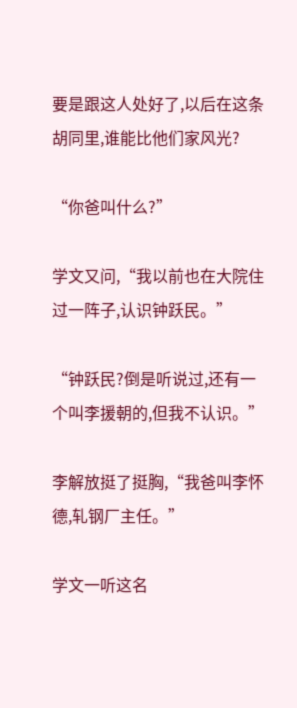要是跟这人处好了,以后在这条胡同里,谁能比他们家风光?

“你爸叫什么?”

学文又问,“我以前也在大院住过一阵子,认识钟跃民。”

“钟跃民?倒是听说过,还有一个叫李援朝的,但我不认识。”

李解放挺了挺胸,“我爸叫李怀德,轧钢厂主任。”

学文一听这名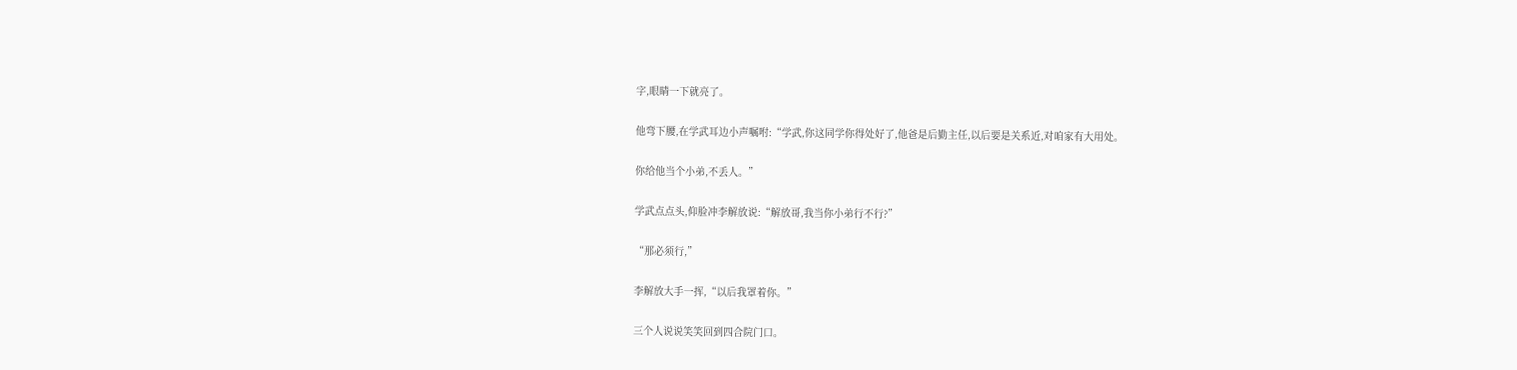字,眼睛一下就亮了。

他弯下腰,在学武耳边小声嘱咐:“学武,你这同学你得处好了,他爸是后勤主任,以后要是关系近,对咱家有大用处。

你给他当个小弟,不丢人。”

学武点点头,仰脸冲李解放说:“解放哥,我当你小弟行不行?”

“那必须行,”

李解放大手一挥,“以后我罩着你。”

三个人说说笑笑回到四合院门口。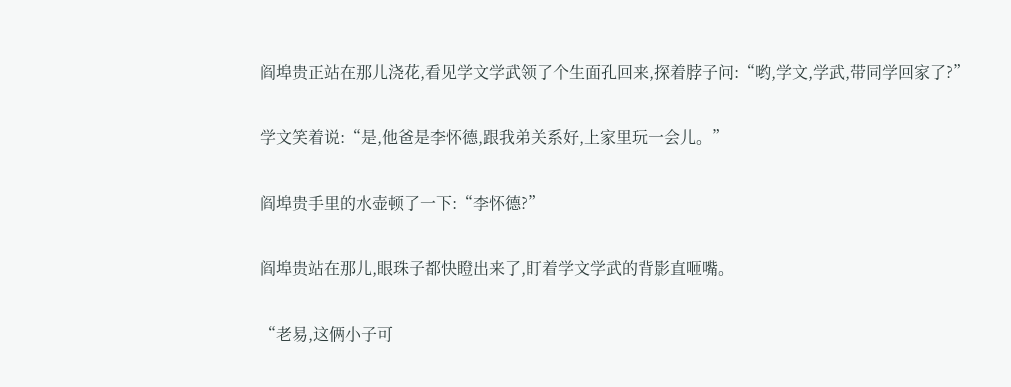阎埠贵正站在那儿浇花,看见学文学武领了个生面孔回来,探着脖子问:“哟,学文,学武,带同学回家了?”

学文笑着说:“是,他爸是李怀德,跟我弟关系好,上家里玩一会儿。”

阎埠贵手里的水壶顿了一下:“李怀德?”

阎埠贵站在那儿,眼珠子都快瞪出来了,盯着学文学武的背影直咂嘴。

“老易,这俩小子可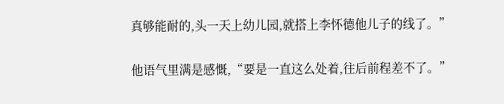真够能耐的,头一天上幼儿园,就搭上李怀德他儿子的线了。”

他语气里满是感慨,“要是一直这么处着,往后前程差不了。”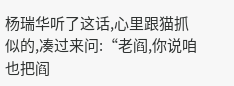杨瑞华听了这话,心里跟猫抓似的,凑过来问:“老阎,你说咱也把阎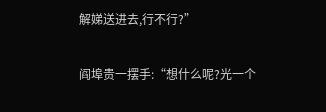解娣送进去,行不行?”

阎埠贵一摆手:“想什么呢?光一个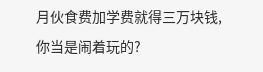月伙食费加学费就得三万块钱,你当是闹着玩的?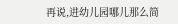再说,进幼儿园哪儿那么简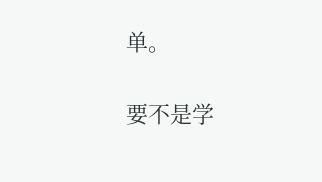单。

要不是学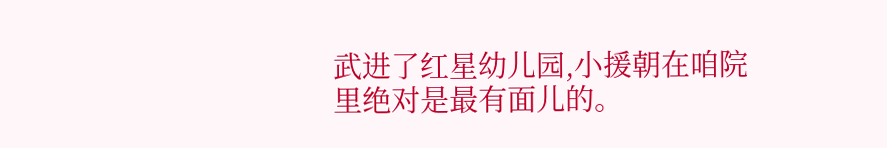武进了红星幼儿园,小援朝在咱院里绝对是最有面儿的。